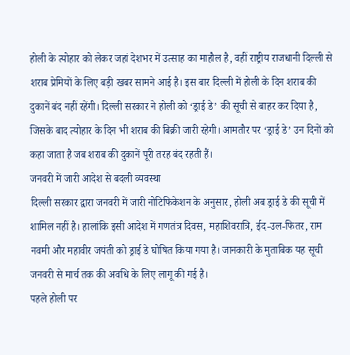होली के त्योहार को लेकर जहां देशभर में उत्साह का माहौल है, वहीं राष्ट्रीय राजधानी दिल्ली से शराब प्रेमियों के लिए बड़ी खबर सामने आई है। इस बार दिल्ली में होली के दिन शराब की दुकानें बंद नहीं रहेंगी। दिल्ली सरकार ने होली को ‘ड्राई डे’ की सूची से बाहर कर दिया है, जिसके बाद त्योहार के दिन भी शराब की बिक्री जारी रहेगी। आमतौर पर ‘ड्राई डे’ उन दिनों को कहा जाता है जब शराब की दुकानें पूरी तरह बंद रहती हैं।
जनवरी में जारी आदेश से बदली व्यवस्था
दिल्ली सरकार द्वारा जनवरी में जारी नोटिफिकेशन के अनुसार, होली अब ड्राई डे की सूची में शामिल नहीं है। हालांकि इसी आदेश में गणतंत्र दिवस, महाशिवरात्रि, ईद-उल-फितर, राम नवमी और महावीर जयंती को ड्राई डे घोषित किया गया है। जानकारी के मुताबिक यह सूची जनवरी से मार्च तक की अवधि के लिए लागू की गई है।
पहले होली पर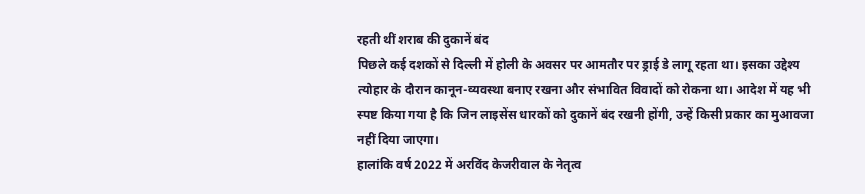रहती थीं शराब की दुकानें बंद
पिछले कई दशकों से दिल्ली में होली के अवसर पर आमतौर पर ड्राई डे लागू रहता था। इसका उद्देश्य त्योहार के दौरान कानून-व्यवस्था बनाए रखना और संभावित विवादों को रोकना था। आदेश में यह भी स्पष्ट किया गया है कि जिन लाइसेंस धारकों को दुकानें बंद रखनी होंगी, उन्हें किसी प्रकार का मुआवजा नहीं दिया जाएगा।
हालांकि वर्ष 2022 में अरविंद केजरीवाल के नेतृत्व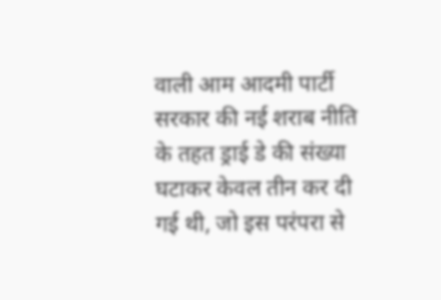वाली आम आदमी पार्टी सरकार की नई शराब नीति के तहत ड्राई डे की संख्या घटाकर केवल तीन कर दी गई थी, जो इस परंपरा से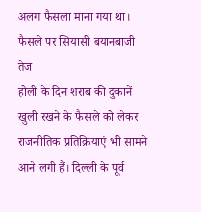अलग फैसला माना गया था।
फैसले पर सियासी बयानबाजी तेज
होली के दिन शराब की दुकानें खुली रखने के फैसले को लेकर राजनीतिक प्रतिक्रियाएं भी सामने आने लगी हैं। दिल्ली के पूर्व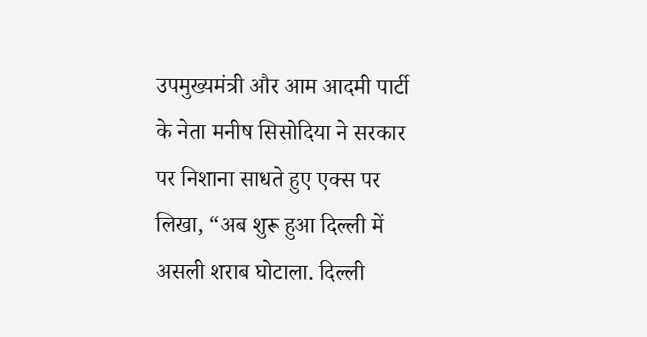उपमुख्यमंत्री और आम आदमी पार्टी के नेता मनीष सिसोदिया ने सरकार पर निशाना साधते हुए एक्स पर लिखा, “अब शुरू हुआ दिल्ली में असली शराब घोटाला. दिल्ली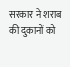सरकार ने शराब की दुकानों को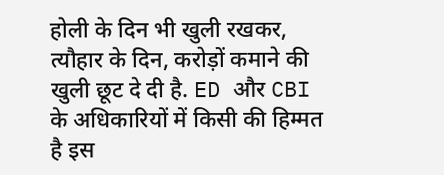होली के दिन भी खुली रखकर, त्यौहार के दिन, करोड़ों कमाने की खुली छूट दे दी है. ED और CBI के अधिकारियों में किसी की हिम्मत है इस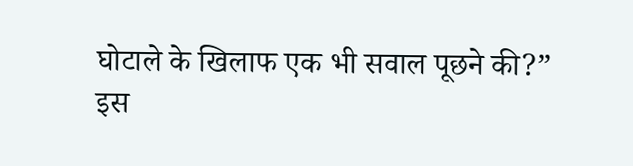घोटाले के खिलाफ एक भी सवाल पूछने की?”
इस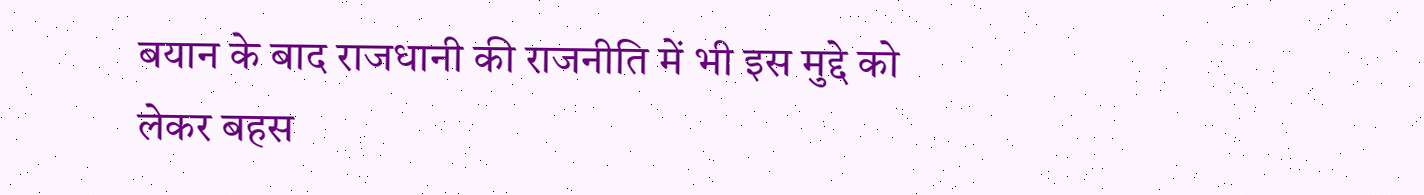बयान के बाद राजधानी की राजनीति में भी इस मुद्दे को लेकर बहस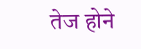तेज होने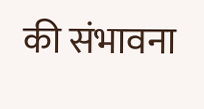की संभावना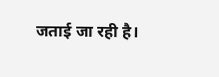जताई जा रही है।